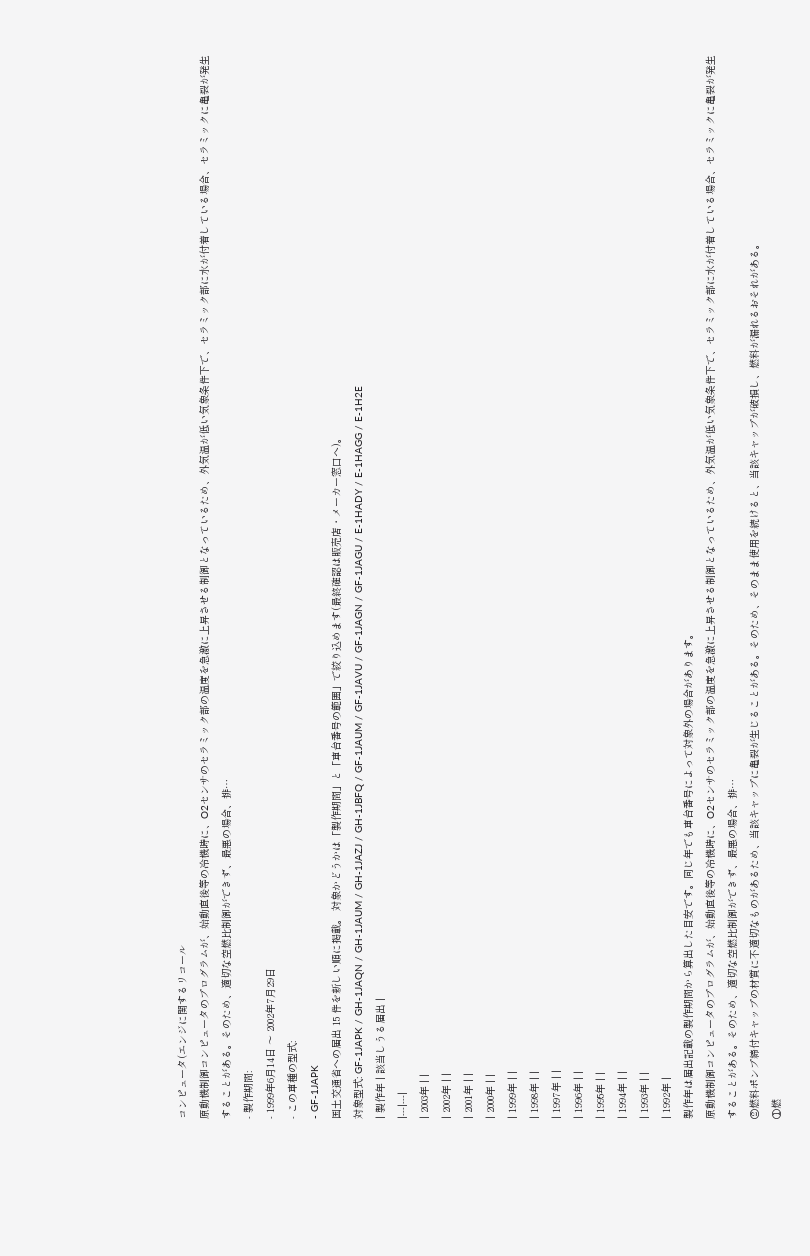コンピュータ(エンジに関するリコール
原動機制御コンピュータのプログラムが、始動直後等の冷機時に、O2センサのセラミック部の温度を急激に上昇させる制御となっているため、外気温が低い気象条件下で、セラミック部に水が付着している場合、セラミックに亀裂が発生することがある。そのため、適切な空燃比制御ができず、最悪の場合、排…
- 製作期間:
- 1999年6月14日 〜 2002年7月29日
- この車種の型式:
- GF-1JAPK
国土交通省への届出 15 件を新しい順に掲載。 対象かどうかは「製作期間」と「車台番号の範囲」で絞り込めます(最終確認は販売店・メーカー窓口へ)。
対象型式: GF-1JAPK / GH-1JAQN / GH-1JAUM / GH-1JAZJ / GH-1JBFQ / GF-1JAUM / GF-1JAVU / GF-1JAGN / GF-1JAGU / E-1HADY / E-1HAGG / E-1H2E
| 製作年 | 該当しうる届出 |
|---|---|
| 2003年 | |
| 2002年 | |
| 2001年 | |
| 2000年 | |
| 1999年 | |
| 1998年 | |
| 1997年 | |
| 1996年 | |
| 1995年 | |
| 1994年 | |
| 1993年 | |
| 1992年 |
製作年は届出記載の製作期間から算出した目安です。同じ年でも車台番号によって対象外の場合があります。
原動機制御コンピュータのプログラムが、始動直後等の冷機時に、O2センサのセラミック部の温度を急激に上昇させる制御となっているため、外気温が低い気象条件下で、セラミック部に水が付着している場合、セラミックに亀裂が発生することがある。そのため、適切な空燃比制御ができず、最悪の場合、排…
②燃料ポンプ締付キャップの材質に不適切なものがあるため、当該キャップに亀裂が生じることがある。そのため、そのまま使用を続けると、当該キャップが破損し、燃料が漏れるおそれがある。
①燃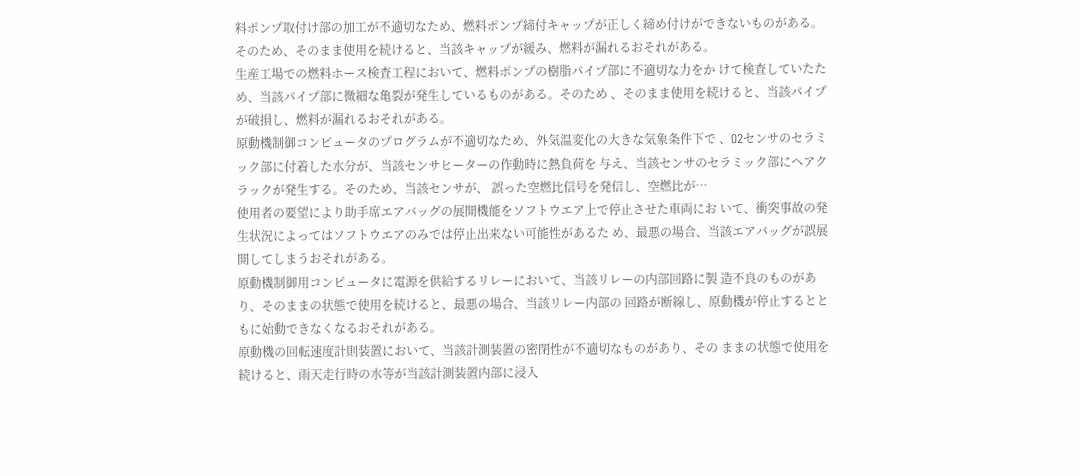料ポンプ取付け部の加工が不適切なため、燃料ポンプ締付キャップが正しく締め付けができないものがある。そのため、そのまま使用を続けると、当該キャップが緩み、燃料が漏れるおそれがある。
生産工場での燃料ホース検査工程において、燃料ポンプの樹脂パイプ部に不適切な力をか けて検査していたため、当該パイプ部に微細な亀裂が発生しているものがある。そのため 、そのまま使用を続けると、当該パイプが破損し、燃料が漏れるおそれがある。
原動機制御コンピュータのプログラムが不適切なため、外気温変化の大きな気象条件下で 、O2センサのセラミック部に付着した水分が、当該センサヒーターの作動時に熱負荷を 与え、当該センサのセラミック部にヘアクラックが発生する。そのため、当該センサが、 誤った空燃比信号を発信し、空燃比が…
使用者の要望により助手席エアバッグの展開機能をソフトウエア上で停止させた車両にお いて、衝突事故の発生状況によってはソフトウエアのみでは停止出来ない可能性があるた め、最悪の場合、当該エアバッグが誤展開してしまうおそれがある。
原動機制御用コンピュータに電源を供給するリレーにおいて、当該リレーの内部回路に製 造不良のものがあり、そのままの状態で使用を続けると、最悪の場合、当該リレー内部の 回路が断線し、原動機が停止するとともに始動できなくなるおそれがある。
原動機の回転速度計則装置において、当該計測装置の密閉性が不適切なものがあり、その ままの状態で使用を続けると、雨天走行時の水等が当該計測装置内部に浸入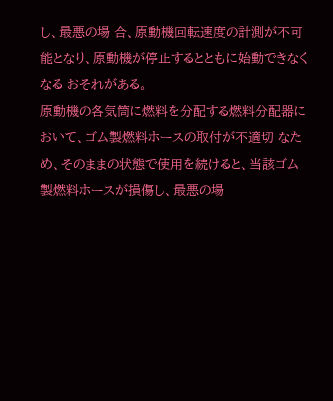し、最悪の場 合、原動機回転速度の計測が不可能となり、原動機が停止するとともに始動できなくなる おそれがある。
原動機の各気筒に燃料を分配する燃料分配器において、ゴム製燃料ホースの取付が不適切 なため、そのままの状態で使用を続けると、当該ゴム製燃料ホースが損傷し、最悪の場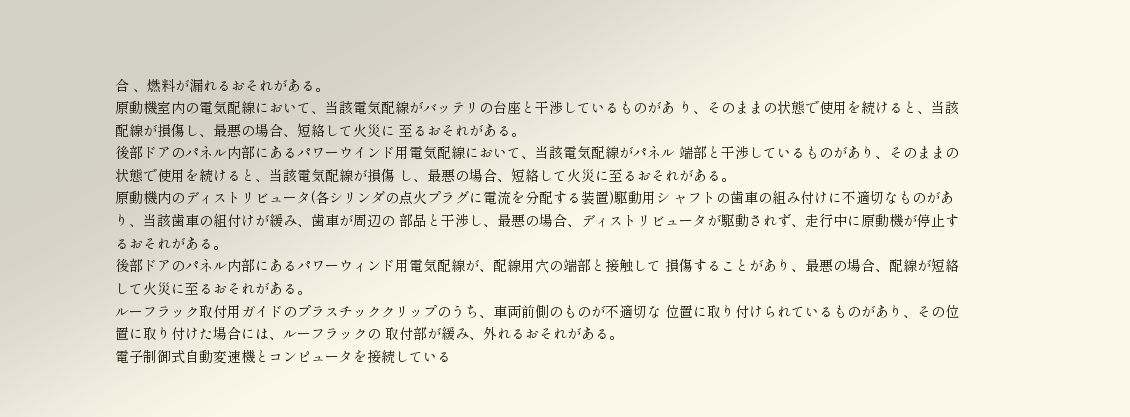合 、燃料が漏れるおそれがある。
原動機室内の電気配線において、当該電気配線がバッテリの台座と干渉しているものがあ り、そのままの状態で使用を続けると、当該配線が損傷し、最悪の場合、短絡して火災に 至るおそれがある。
後部ドアのパネル内部にあるパワーウインド用電気配線において、当該電気配線がパネル 端部と干渉しているものがあり、そのままの状態で使用を続けると、当該電気配線が損傷 し、最悪の場合、短絡して火災に至るおそれがある。
原動機内のディストリビュータ(各シリンダの点火プラグに電流を分配する装置)駆動用シ ャフトの歯車の組み付けに不適切なものがあり、当該歯車の組付けが緩み、歯車が周辺の 部品と干渉し、最悪の場合、ディストリビュータが駆動されず、走行中に原動機が停止す るおそれがある。
後部ドアのパネル内部にあるパワーウィンド用電気配線が、配線用穴の端部と接触して 損傷することがあり、最悪の場合、配線が短絡して火災に至るおそれがある。
ルーフラック取付用ガイドのプラスチッククリップのうち、車両前側のものが不適切な 位置に取り付けられているものがあり、その位置に取り付けた場合には、ルーフラックの 取付部が緩み、外れるおそれがある。
電子制御式自動変速機とコンピュータを接続している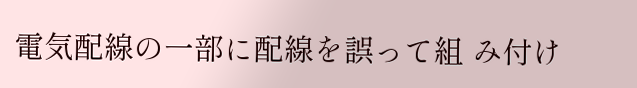電気配線の一部に配線を誤って組 み付け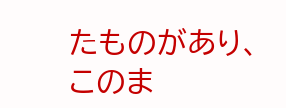たものがあり、このま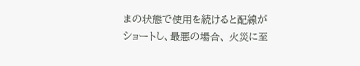まの状態で使用を続けると配線がショートし、最悪の場合、 火災に至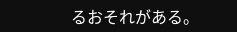るおそれがある。